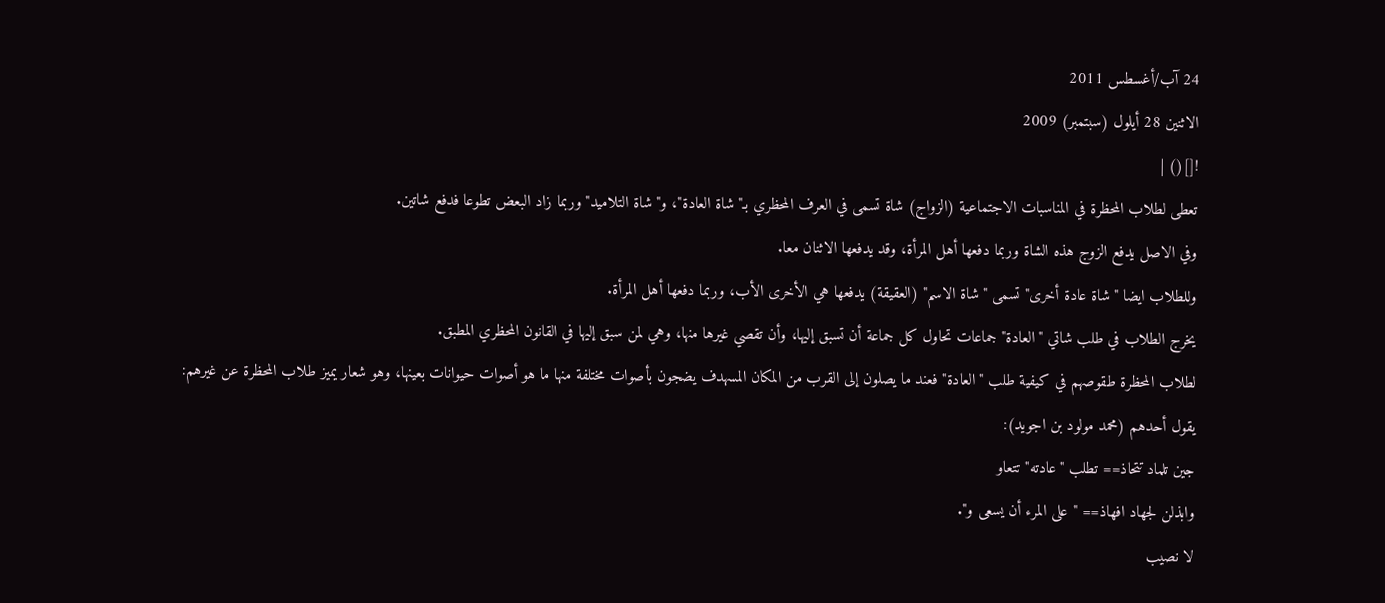24 آب/أغسطس 2011
الاثنين 28 أيلول (سبتمبر) 2009
![]() |
تعطى لطلاب المحظرة في المناسبات الاجتماعية (الزواج) شاة تسمى في العرف المحظري بـ"شاة العادة"، و"شاة التلاميد"وربما زاد البعض تطوعا فدفع شاتين.
وفي الاصل يدفع الزوج هذه الشاة وربما دفعها أهل المرأة، وقد يدفعها الاثنان معا.
وللطلاب ايضا "شاة عادة أخرى" تسمى "شاة الاسم" (العقيقة) يدفعها هي الأخرى الأب، وربما دفعها أهل المرأة.
يخرج الطلاب في طلب شاتي "العادة" جماعات تحاول كل جماعة أن تسبق إليها، وأن تقصي غيرها منها، وهي لمن سبق إليها في القانون المحظري المطبق.
لطلاب المحظرة طقوصهم في كيفية طلب "العادة" فعند ما يصلون إلى القرب من المكان المسهدف يضجون بأصوات مختلفة منها ما هو أصوات حيوانات بعينها، وهو شعار يميز طلاب المحظرة عن غيرهم:
يقول أحدهم (محمد مولود بن اجويد):
جين تلماد تتحاذ== تطلب "عادته" تتعاو
وابذلن لجهاد افهاذ== "على المرء أن يسعى و".
لا نصيب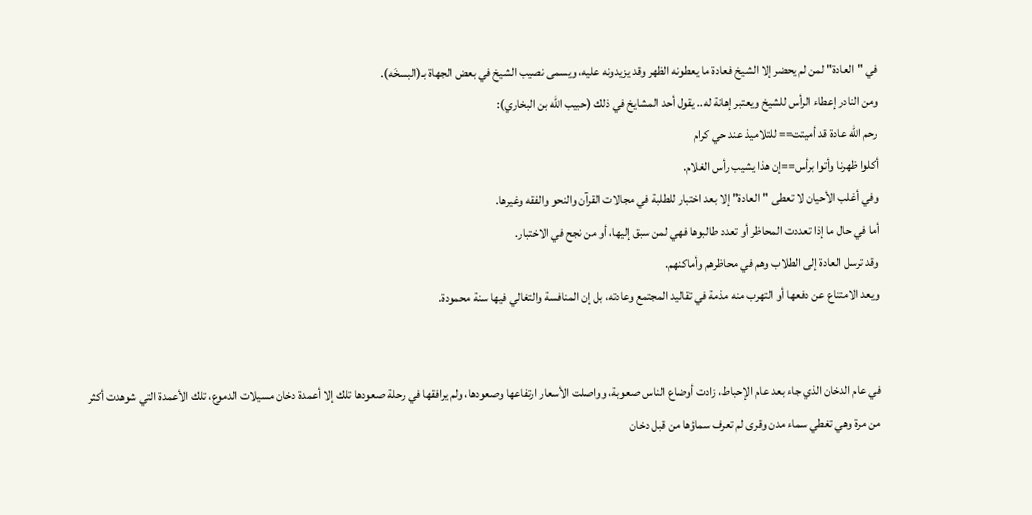في "العادة" لمن لم يحضر إلا الشيخ فعادة ما يعطونه الظهر وقد يزيدونه عليه، ويسمى نصيب الشيخ في بعض الجهاة بـ(البسخَه).
ومن النادر إعطاء الرأس للشيخ ويعتبر إهانة له.. يقول أحد المشايخ في ذلك (حبيب الله بن البخاري):
رحم الله عادة قد أميتت== للتلاميذ عند حي كرام
أكلوا ظهرنا وأتوا برأس==إن هذا يشيب رأس الغلام.
وفي أغلب الأحيان لا تعطى "العادة" إلا بعد اختبار للطلبة في مجالات القرآن والنحو والفقه وغيرها.
أما في حال ما إذا تعددت المحاظر أو تعدد طالبوها فهي لمن سبق إليها، أو من نجح في الاختبار.
وقد ترسل العادة إلى الطلاب وهم في محاظرهم وأماكنهم.
ويعد الامتناع عن دفعها أو التهرب منه مذمة في تقاليد المجتمع وعادته، بل إن المنافسة والتغالي فيها سنة محمودة.


في عام الدخان الذي جاء بعد عام الإحباط، زادت أوضاع الناس صعوبة، وواصلت الأسعار ارتفاعها وصعودها، ولم يرافقها في رحلة صعودها تلك إلا أعمدة دخان مسيلات الدموع، تلك الأعمدة التي شوهدت أكثر من مرة وهي تغطي سماء مدن وقرى لم تعرف سماؤها من قبل دخان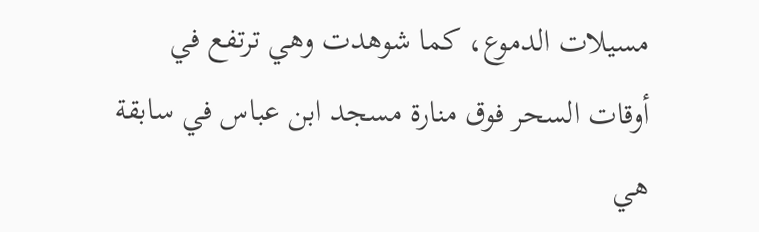مسيلات الدموع، كما شوهدت وهي ترتفع في أوقات السحر فوق منارة مسجد ابن عباس في سابقة هي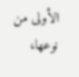الأولى من نوعها،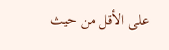على الأقل من حيث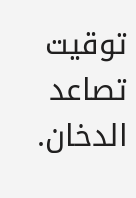توقيت تصاعد الدخان.